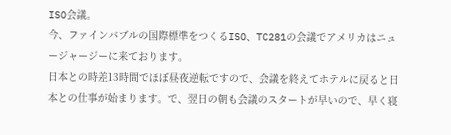ISO会議。
今、ファインバブルの国際標準をつくるISO、TC281の会議でアメリカはニュージャージーに来ております。
日本との時差13時間でほぼ昼夜逆転ですので、会議を終えてホテルに戻ると日本との仕事が始まります。で、翌日の朝も会議のスタートが早いので、早く寝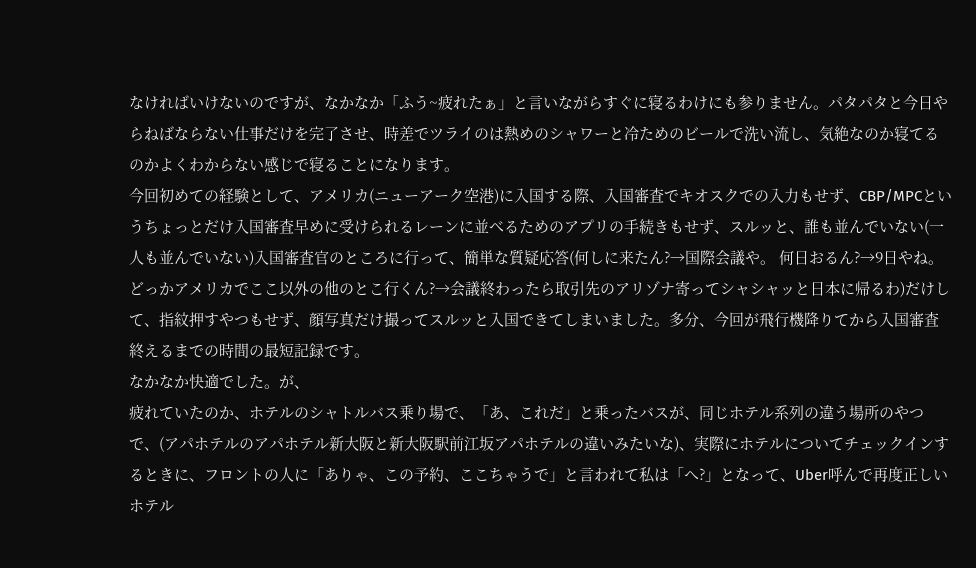なければいけないのですが、なかなか「ふう~疲れたぁ」と言いながらすぐに寝るわけにも参りません。パタパタと今日やらねばならない仕事だけを完了させ、時差でツライのは熱めのシャワーと冷ためのビールで洗い流し、気絶なのか寝てるのかよくわからない感じで寝ることになります。
今回初めての経験として、アメリカ(ニューアーク空港)に入国する際、入国審査でキオスクでの入力もせず、CBP/MPCというちょっとだけ入国審査早めに受けられるレーンに並べるためのアプリの手続きもせず、スルッと、誰も並んでいない(一人も並んでいない)入国審査官のところに行って、簡単な質疑応答(何しに来たん?→国際会議や。 何日おるん?→9日やね。 どっかアメリカでここ以外の他のとこ行くん?→会議終わったら取引先のアリゾナ寄ってシャシャッと日本に帰るわ)だけして、指紋押すやつもせず、顔写真だけ撮ってスルッと入国できてしまいました。多分、今回が飛行機降りてから入国審査終えるまでの時間の最短記録です。
なかなか快適でした。が、
疲れていたのか、ホテルのシャトルバス乗り場で、「あ、これだ」と乗ったバスが、同じホテル系列の違う場所のやつで、(アパホテルのアパホテル新大阪と新大阪駅前江坂アパホテルの違いみたいな)、実際にホテルについてチェックインするときに、フロントの人に「ありゃ、この予約、ここちゃうで」と言われて私は「へ?」となって、Uber呼んで再度正しいホテル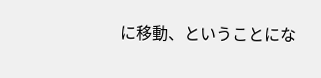に移動、ということにな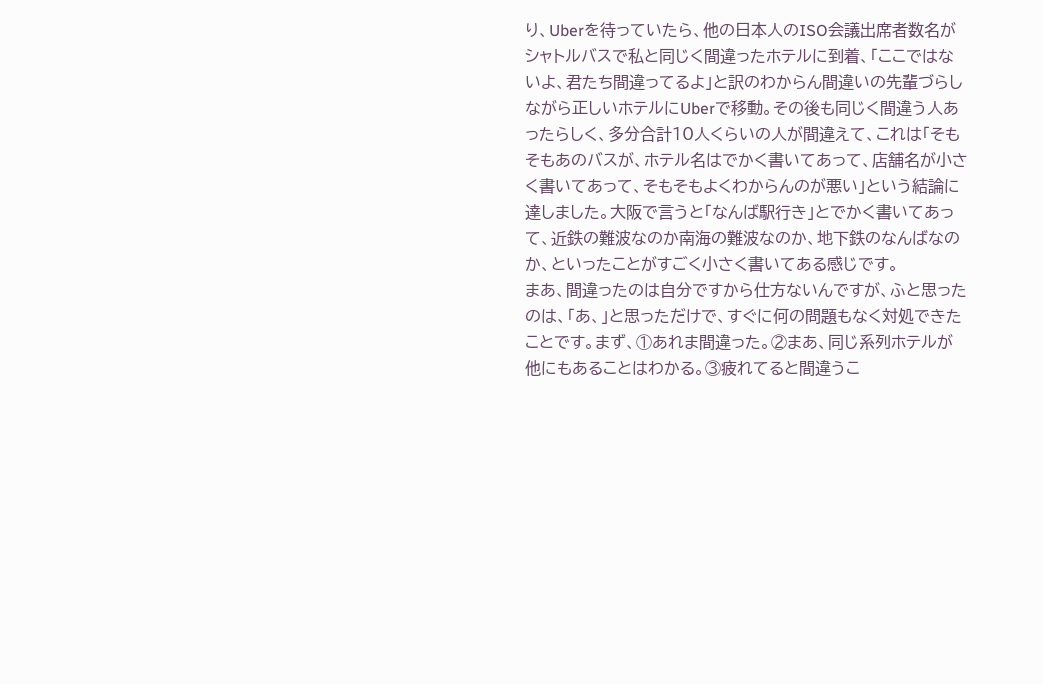り、Uberを待っていたら、他の日本人のISO会議出席者数名がシャトルバスで私と同じく間違ったホテルに到着、「ここではないよ、君たち間違ってるよ」と訳のわからん間違いの先輩づらしながら正しいホテルにUberで移動。その後も同じく間違う人あったらしく、多分合計10人くらいの人が間違えて、これは「そもそもあのバスが、ホテル名はでかく書いてあって、店舗名が小さく書いてあって、そもそもよくわからんのが悪い」という結論に達しました。大阪で言うと「なんば駅行き」とでかく書いてあって、近鉄の難波なのか南海の難波なのか、地下鉄のなんばなのか、といったことがすごく小さく書いてある感じです。
まあ、間違ったのは自分ですから仕方ないんですが、ふと思ったのは、「あ、」と思っただけで、すぐに何の問題もなく対処できたことです。まず、①あれま間違った。②まあ、同じ系列ホテルが他にもあることはわかる。③疲れてると間違うこ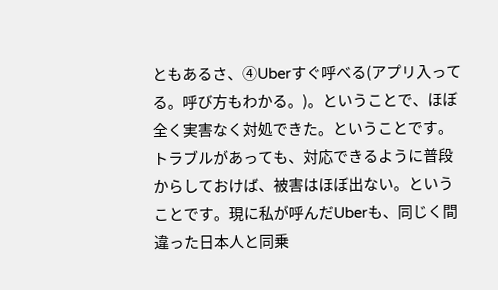ともあるさ、④Uberすぐ呼べる(アプリ入ってる。呼び方もわかる。)。ということで、ほぼ全く実害なく対処できた。ということです。
トラブルがあっても、対応できるように普段からしておけば、被害はほぼ出ない。ということです。現に私が呼んだUberも、同じく間違った日本人と同乗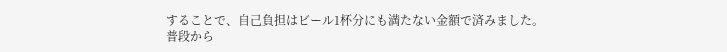することで、自己負担はビール1杯分にも満たない金額で済みました。
普段から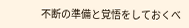不断の準備と覚悟をしておくべ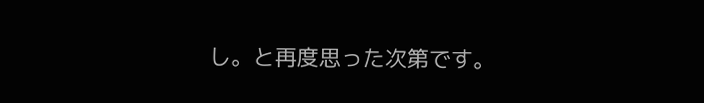し。と再度思った次第です。